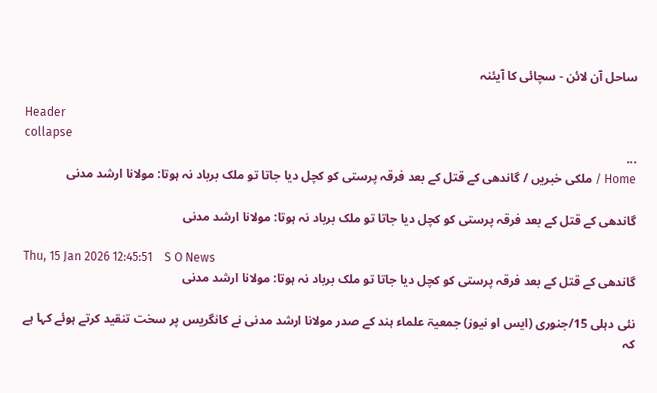ساحل آن لائن - سچائی کا آیئنہ

Header
collapse
...
Home / ملکی خبریں / گاندھی کے قتل کے بعد فرقہ پرستی کو کچل دیا جاتا تو ملک برباد نہ ہوتا: مولانا ارشد مدنی

گاندھی کے قتل کے بعد فرقہ پرستی کو کچل دیا جاتا تو ملک برباد نہ ہوتا: مولانا ارشد مدنی

Thu, 15 Jan 2026 12:45:51    S O News
گاندھی کے قتل کے بعد فرقہ پرستی کو کچل دیا جاتا تو ملک برباد نہ ہوتا: مولانا ارشد مدنی

نئی دہلی 15/جنوری (ایس او نیوز) جمعیۃ علماء ہند کے صدر مولانا ارشد مدنی نے کانگریس پر سخت تنقید کرتے ہوئے کہا ہے کہ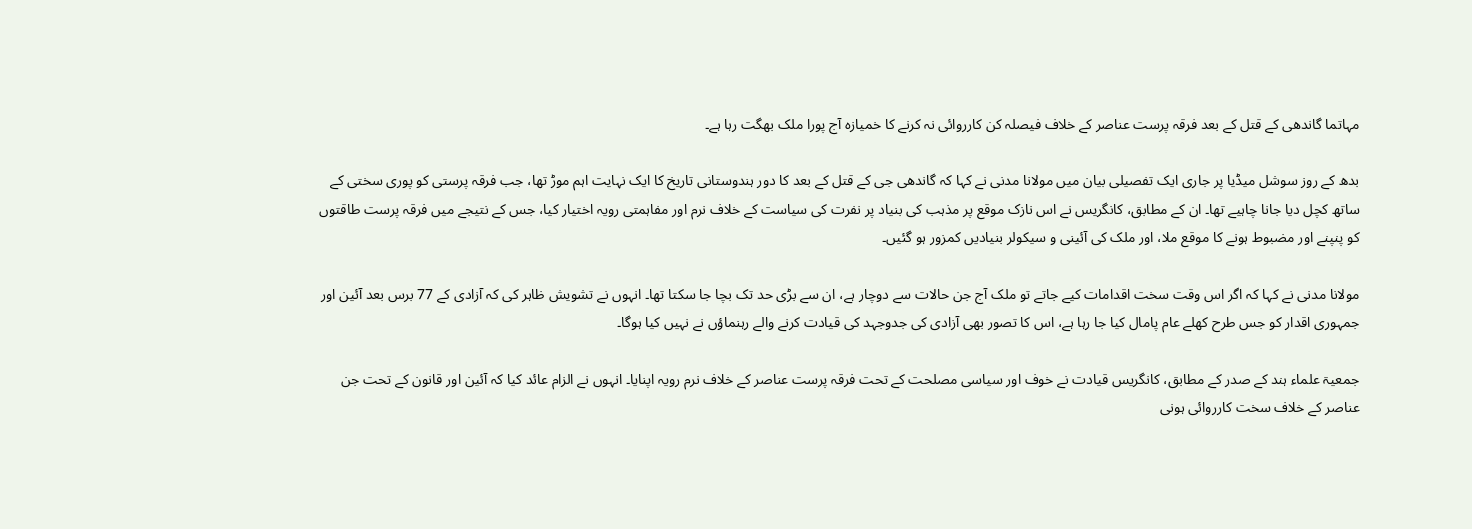مہاتما گاندھی کے قتل کے بعد فرقہ پرست عناصر کے خلاف فیصلہ کن کارروائی نہ کرنے کا خمیازہ آج پورا ملک بھگت رہا ہے۔

بدھ کے روز سوشل میڈیا پر جاری ایک تفصیلی بیان میں مولانا مدنی نے کہا کہ گاندھی جی کے قتل کے بعد کا دور ہندوستانی تاریخ کا ایک نہایت اہم موڑ تھا، جب فرقہ پرستی کو پوری سختی کے ساتھ کچل دیا جانا چاہیے تھا۔ ان کے مطابق، کانگریس نے اس نازک موقع پر مذہب کی بنیاد پر نفرت کی سیاست کے خلاف نرم اور مفاہمتی رویہ اختیار کیا، جس کے نتیجے میں فرقہ پرست طاقتوں کو پنپنے اور مضبوط ہونے کا موقع ملا، اور ملک کی آئینی و سیکولر بنیادیں کمزور ہو گئیں۔

مولانا مدنی نے کہا کہ اگر اس وقت سخت اقدامات کیے جاتے تو ملک آج جن حالات سے دوچار ہے، ان سے بڑی حد تک بچا جا سکتا تھا۔ انہوں نے تشویش ظاہر کی کہ آزادی کے 77 برس بعد آئین اور جمہوری اقدار کو جس طرح کھلے عام پامال کیا جا رہا ہے، اس کا تصور بھی آزادی کی جدوجہد کی قیادت کرنے والے رہنماؤں نے نہیں کیا ہوگا۔

جمعیۃ علماء ہند کے صدر کے مطابق، کانگریس قیادت نے خوف اور سیاسی مصلحت کے تحت فرقہ پرست عناصر کے خلاف نرم رویہ اپنایا۔ انہوں نے الزام عائد کیا کہ آئین اور قانون کے تحت جن عناصر کے خلاف سخت کارروائی ہونی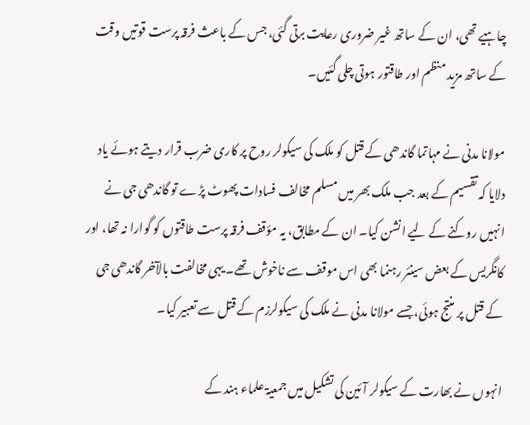چاہیے تھی، ان کے ساتھ غیر ضروری رعایت برتی گئی، جس کے باعث فرقہ پرست قوتیں وقت کے ساتھ مزید منظم اور طاقتور ہوتی چلی گئیں۔

مولانا مدنی نے مہاتما گاندھی کے قتل کو ملک کی سیکولر روح پر کاری ضرب قرار دیتے ہوئے یاد دلایا کہ تقسیم کے بعد جب ملک بھر میں مسلم مخالف فسادات پھوٹ پڑے تو گاندھی جی نے انہیں روکنے کے لیے انشن کیا۔ ان کے مطابق، یہ مؤقف فرقہ پرست طاقتوں کو گوارا نہ تھا، اور کانگریس کے بعض سینئر رہنما بھی اس موقف سے ناخوش تھے۔ یہی مخالفت بالآخر گاندھی جی کے قتل پر منتج ہوئی، جسے مولانا مدنی نے ملک کی سیکولرزم کے قتل سے تعبیر کیا۔

انہوں نے بھارت کے سیکولر آئین کی تشکیل میں جمعیۃ علماء ہند کے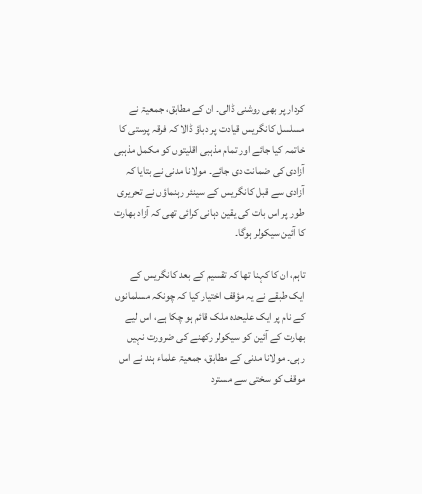کردار پر بھی روشنی ڈالی۔ ان کے مطابق، جمعیۃ نے مسلسل کانگریس قیادت پر دباؤ ڈالا کہ فرقہ پرستی کا خاتمہ کیا جائے اور تمام مذہبی اقلیتوں کو مکمل مذہبی آزادی کی ضمانت دی جائے۔ مولانا مدنی نے بتایا کہ آزادی سے قبل کانگریس کے سینئر رہنماؤں نے تحریری طور پر اس بات کی یقین دہانی کرائی تھی کہ آزاد بھارت کا آئین سیکولر ہوگا۔

تاہم، ان کا کہنا تھا کہ تقسیم کے بعد کانگریس کے ایک طبقے نے یہ مؤقف اختیار کیا کہ چونکہ مسلمانوں کے نام پر ایک علیحدہ ملک قائم ہو چکا ہے، اس لیے بھارت کے آئین کو سیکولر رکھنے کی ضرورت نہیں رہی۔ مولانا مدنی کے مطابق، جمعیۃ علماء ہند نے اس موقف کو سختی سے مسترد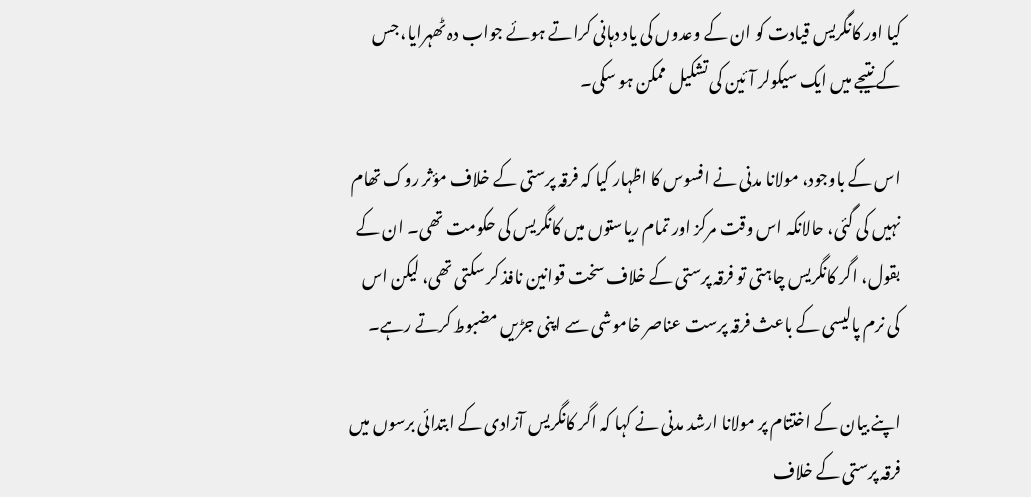کیا اور کانگریس قیادت کو ان کے وعدوں کی یاد دہانی کراتے ہوئے جواب دہ ٹھہرایا، جس کے نتیجے میں ایک سیکولر آئین کی تشکیل ممکن ہو سکی۔

اس کے باوجود، مولانا مدنی نے افسوس کا اظہار کیا کہ فرقہ پرستی کے خلاف مؤثر روک تھام نہیں کی گئی، حالانکہ اس وقت مرکز اور تمام ریاستوں میں کانگریس کی حکومت تھی۔ ان کے بقول، اگر کانگریس چاہتی تو فرقہ پرستی کے خلاف سخت قوانین نافذ کر سکتی تھی، لیکن اس کی نرم پالیسی کے باعث فرقہ پرست عناصر خاموشی سے اپنی جڑیں مضبوط کرتے رہے۔

اپنے بیان کے اختتام پر مولانا ارشد مدنی نے کہا کہ اگر کانگریس آزادی کے ابتدائی برسوں میں فرقہ پرستی کے خلاف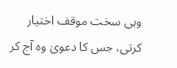وہی سخت موقف اختیار کرتی، جس کا دعویٰ وہ آج کر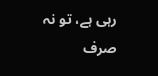رہی ہے، تو نہ صرف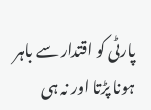پارٹی کو اقتدار سے باہر ہونا پڑتا اور نہ ہی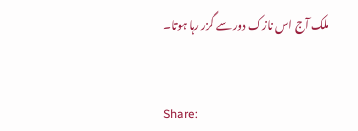ملک آج اس نازک دور سے گزر رہا ہوتا۔


Share: